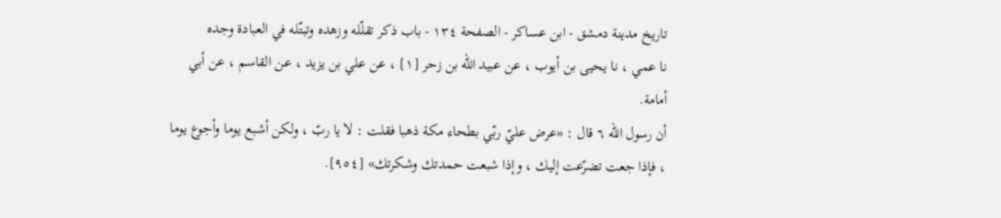تاريخ مدينة دمشق - ابن عساكر - الصفحة ١٣٤ - باب ذكر تقلّله وزهده وتبتّله في العبادة وجده
نا عمي ، نا يحيى بن أيوب ، عن عبيد الله بن زحر [١] ، عن علي بن يزيد ، عن القاسم ، عن أبي أمامة.
أن رسول الله ٦ قال : «عرض عليّ ربّي بطحاء مكة ذهبا فقلت : لا يا ربّ ، ولكن أشبع يوما وأجوع يوما ، فإذا جعت تضرّعت إليك ، وإذا شبعت حمدتك وشكرتك» [٩٥٤].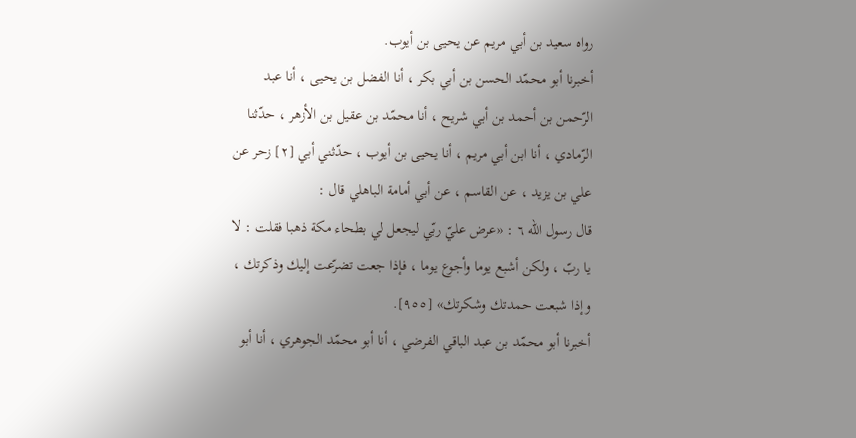رواه سعيد بن أبي مريم عن يحيى بن أيوب.
أخبرنا أبو محمّد الحسن بن أبي بكر ، أنا الفضل بن يحيى ، أنا عبد الرّحمن بن أحمد بن أبي شريح ، أنا محمّد بن عقيل بن الأزهر ، حدّثنا الرّمادي ، أنا ابن أبي مريم ، أنا يحيى بن أيوب ، حدّثني أبي [٢] زحر عن علي بن يزيد ، عن القاسم ، عن أبي أمامة الباهلي قال :
قال رسول الله ٦ : «عرض عليّ ربّي ليجعل لي بطحاء مكة ذهبا فقلت : لا يا ربّ ، ولكن أشبع يوما وأجوع يوما ، فإذا جعت تضرّعت إليك وذكرتك ، وإذا شبعت حمدتك وشكرتك» [٩٥٥].
أخبرنا أبو محمّد بن عبد الباقي الفرضي ، أنا أبو محمّد الجوهري ، أنا أبو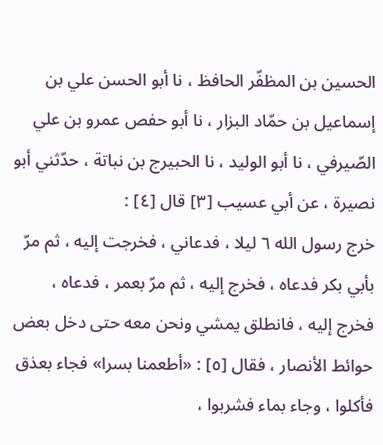الحسين بن المظفّر الحافظ ، نا أبو الحسن علي بن إسماعيل بن حمّاد البزار ، نا أبو حفص عمرو بن علي الصّيرفي ، نا أبو الوليد ، نا الحبيرج بن نباتة ، حدّثني أبو نصيرة ، عن أبي عسيب [٣] قال [٤] :
خرج رسول الله ٦ ليلا ، فدعاني ، فخرجت إليه ، ثم مرّ بأبي بكر فدعاه ، فخرج إليه ، ثم مرّ بعمر ، فدعاه ، فخرج إليه ، فانطلق يمشي ونحن معه حتى دخل بعض حوائط الأنصار ، فقال [٥] : «أطعمنا بسرا» فجاء بعذق فأكلوا ، وجاء بماء فشربوا ،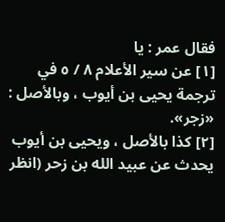فقال عمر : يا
[١] عن سير الأعلام ٨ / ٥ في ترجمة يحيى بن أيوب ، وبالأصل : «زجر».
[٢] كذا بالأصل ، ويحيى بن أيوب يحدث عن عبيد الله بن زحر (انظر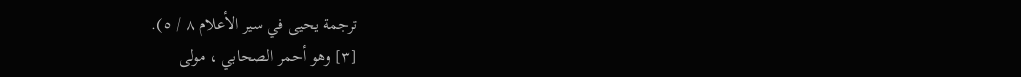ترجمة يحيى في سير الأعلام ٨ / ٥).
[٣] وهو أحمر الصحابي ، مولى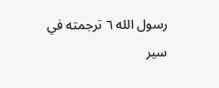رسول الله ٦ ترجمته في سير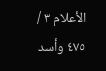الأعلام ٣ / ٤٧٥ وأسد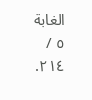الغابة ٥ / ٢١٤.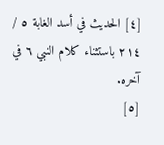[٤] الحديث في أسد الغابة ٥ / ٢١٤ باستثناء كلام النبي ٦ في آخره.
[٥]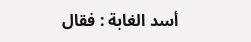أسد الغابة : فقال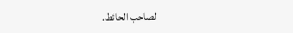لصاحب الحائط.